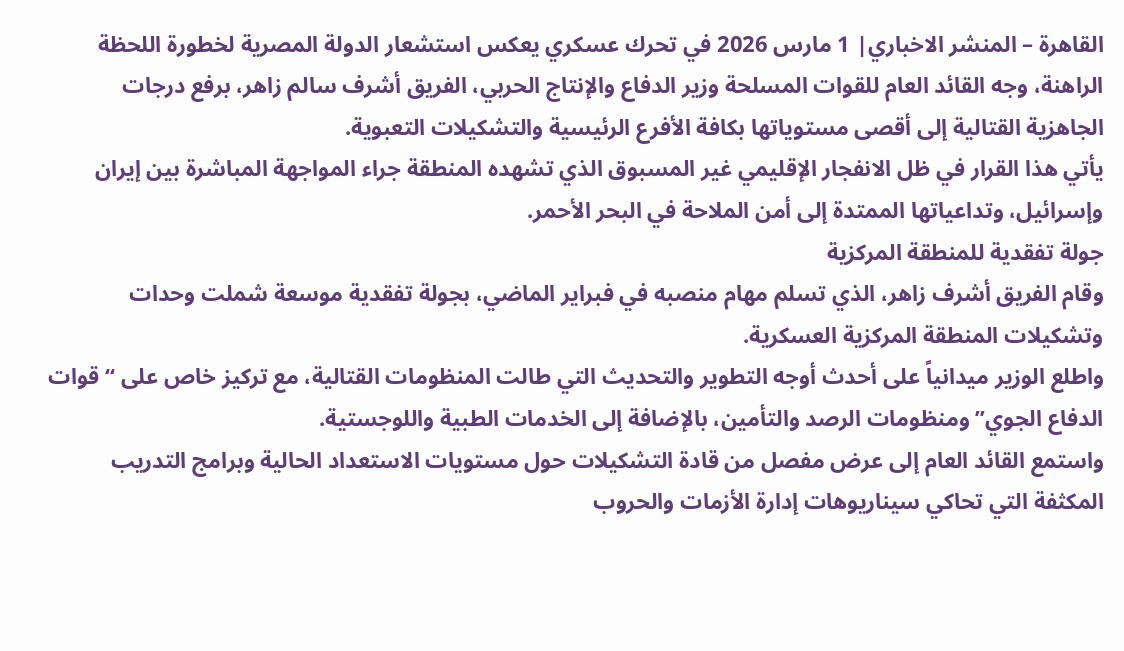القاهرة – المنشر الاخباري| 1 مارس 2026 في تحرك عسكري يعكس استشعار الدولة المصرية لخطورة اللحظة الراهنة، وجه القائد العام للقوات المسلحة وزير الدفاع والإنتاج الحربي، الفريق أشرف سالم زاهر، برفع درجات الجاهزية القتالية إلى أقصى مستوياتها بكافة الأفرع الرئيسية والتشكيلات التعبوية.
يأتي هذا القرار في ظل الانفجار الإقليمي غير المسبوق الذي تشهده المنطقة جراء المواجهة المباشرة بين إيران وإسرائيل، وتداعياتها الممتدة إلى أمن الملاحة في البحر الأحمر.
جولة تفقدية للمنطقة المركزية
وقام الفريق أشرف زاهر، الذي تسلم مهام منصبه في فبراير الماضي، بجولة تفقدية موسعة شملت وحدات وتشكيلات المنطقة المركزية العسكرية.
واطلع الوزير ميدانياً على أحدث أوجه التطوير والتحديث التي طالت المنظومات القتالية، مع تركيز خاص على “قوات الدفاع الجوي” ومنظومات الرصد والتأمين، بالإضافة إلى الخدمات الطبية واللوجستية.
واستمع القائد العام إلى عرض مفصل من قادة التشكيلات حول مستويات الاستعداد الحالية وبرامج التدريب المكثفة التي تحاكي سيناريوهات إدارة الأزمات والحروب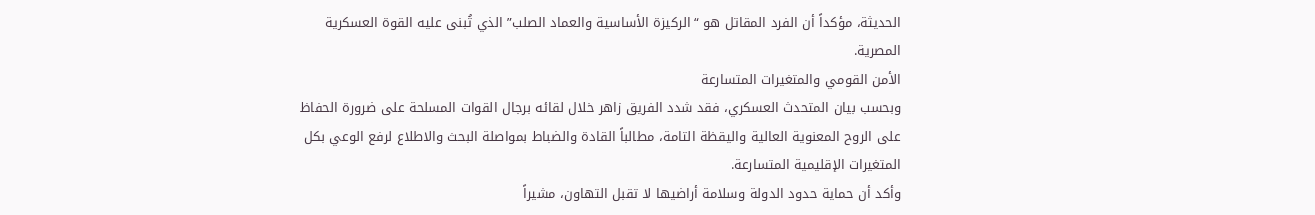الحديثة، مؤكداً أن الفرد المقاتل هو “الركيزة الأساسية والعماد الصلب” الذي تُبنى عليه القوة العسكرية المصرية.
الأمن القومي والمتغيرات المتسارعة
وبحسب بيان المتحدث العسكري، فقد شدد الفريق زاهر خلال لقائه برجال القوات المسلحة على ضرورة الحفاظ على الروح المعنوية العالية واليقظة التامة، مطالباً القادة والضباط بمواصلة البحث والاطلاع لرفع الوعي بكل المتغيرات الإقليمية المتسارعة.
وأكد أن حماية حدود الدولة وسلامة أراضيها لا تقبل التهاون، مشيراً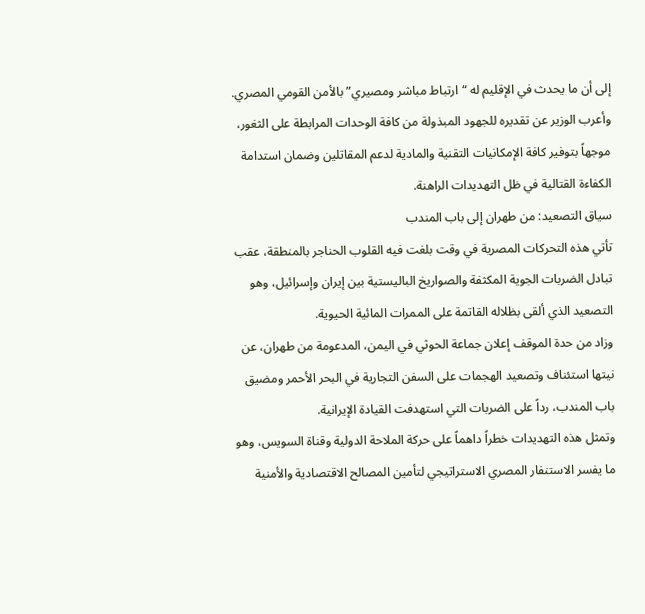إلى أن ما يحدث في الإقليم له “ارتباط مباشر ومصيري” بالأمن القومي المصري.
وأعرب الوزير عن تقديره للجهود المبذولة من كافة الوحدات المرابطة على الثغور، موجهاً بتوفير كافة الإمكانيات التقنية والمادية لدعم المقاتلين وضمان استدامة الكفاءة القتالية في ظل التهديدات الراهنة.
سياق التصعيد: من طهران إلى باب المندب
تأتي هذه التحركات المصرية في وقت بلغت فيه القلوب الحناجر بالمنطقة، عقب تبادل الضربات الجوية المكثفة والصواريخ الباليستية بين إيران وإسرائيل، وهو التصعيد الذي ألقى بظلاله القاتمة على الممرات المائية الحيوية.
وزاد من حدة الموقف إعلان جماعة الحوثي في اليمن، المدعومة من طهران، عن نيتها استئناف وتصعيد الهجمات على السفن التجارية في البحر الأحمر ومضيق باب المندب، رداً على الضربات التي استهدفت القيادة الإيرانية.
وتمثل هذه التهديدات خطراً داهماً على حركة الملاحة الدولية وقناة السويس، وهو ما يفسر الاستنفار المصري الاستراتيجي لتأمين المصالح الاقتصادية والأمنية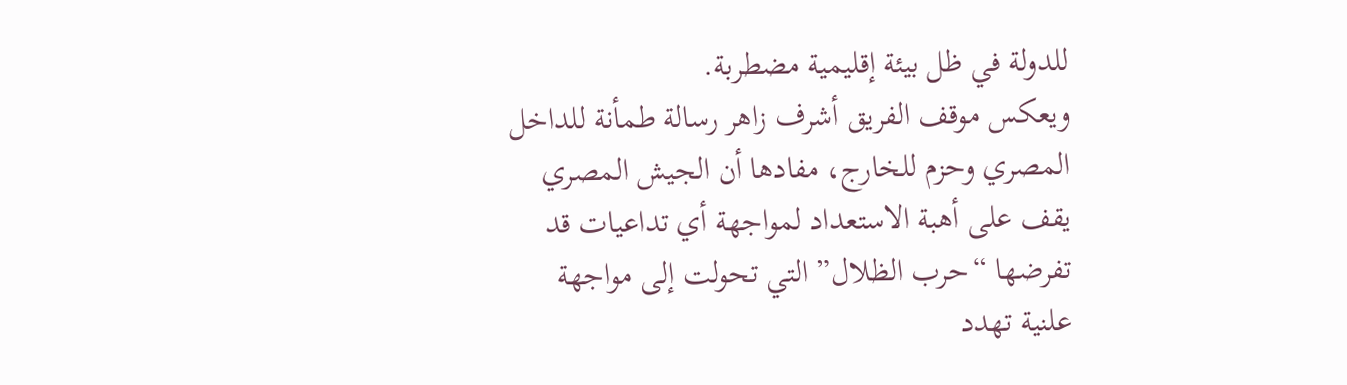للدولة في ظل بيئة إقليمية مضطربة.
ويعكس موقف الفريق أشرف زاهر رسالة طمأنة للداخل المصري وحزم للخارج، مفادها أن الجيش المصري يقف على أهبة الاستعداد لمواجهة أي تداعيات قد تفرضها “حرب الظلال” التي تحولت إلى مواجهة علنية تهدد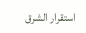استقرار الشرق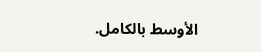الأوسط بالكامل.